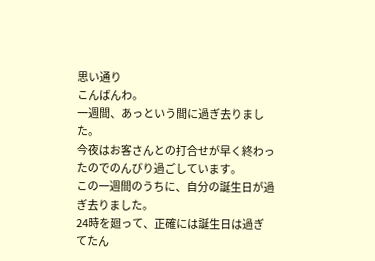思い通り
こんばんわ。
一週間、あっという間に過ぎ去りました。
今夜はお客さんとの打合せが早く終わったのでのんびり過ごしています。
この一週間のうちに、自分の誕生日が過ぎ去りました。
24時を廻って、正確には誕生日は過ぎてたん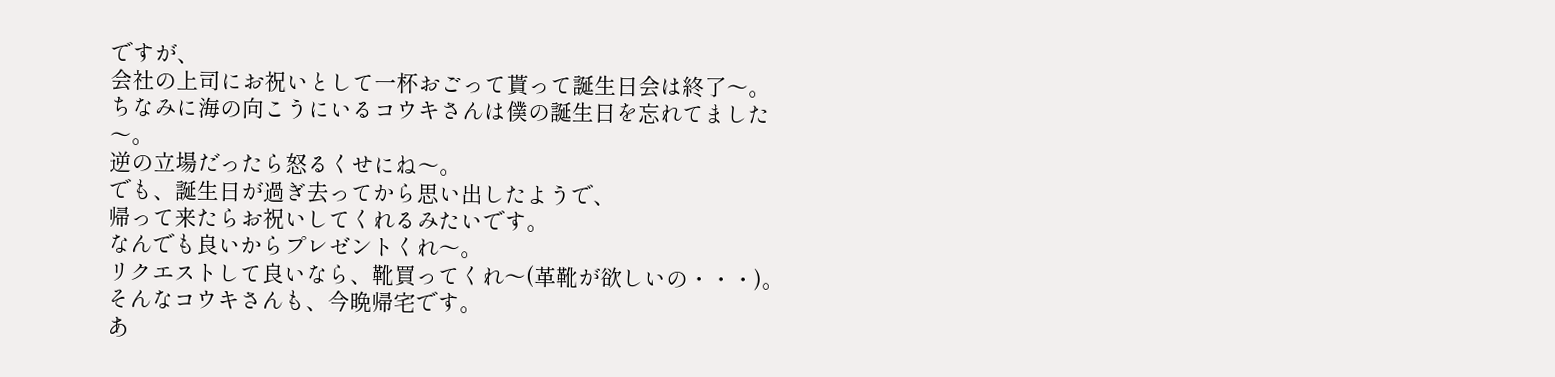ですが、
会社の上司にお祝いとして一杯おごって貰って誕生日会は終了〜。
ちなみに海の向こうにいるコウキさんは僕の誕生日を忘れてました〜。
逆の立場だったら怒るくせにね〜。
でも、誕生日が過ぎ去ってから思い出したようで、
帰って来たらお祝いしてくれるみたいです。
なんでも良いからプレゼントくれ〜。
リクエストして良いなら、靴買ってくれ〜(革靴が欲しいの・・・)。
そんなコウキさんも、今晩帰宅です。
あ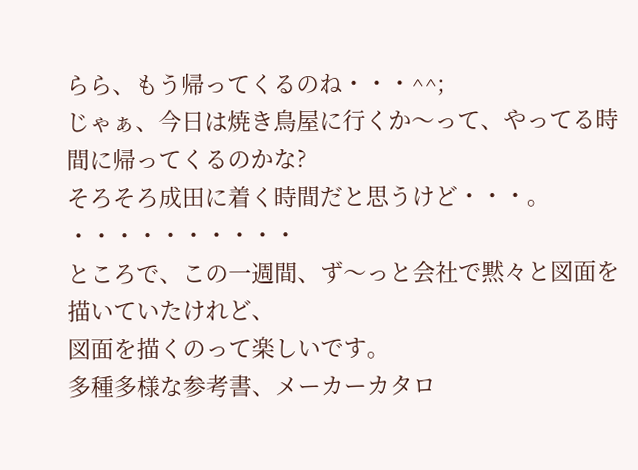らら、もう帰ってくるのね・・・^^;
じゃぁ、今日は焼き鳥屋に行くか〜って、やってる時間に帰ってくるのかな?
そろそろ成田に着く時間だと思うけど・・・。
・・・・・・・・・・
ところで、この一週間、ず〜っと会社で黙々と図面を描いていたけれど、
図面を描くのって楽しいです。
多種多様な参考書、メーカーカタロ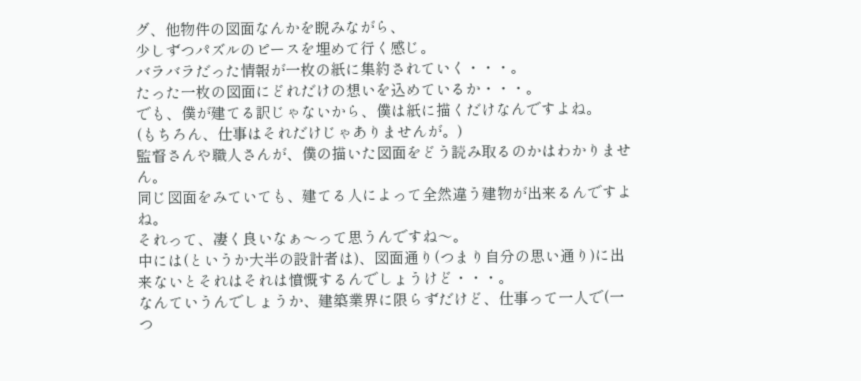グ、他物件の図面なんかを睨みながら、
少しずつパズルのピースを埋めて行く感じ。
バラバラだった情報が一枚の紙に集約されていく・・・。
たった一枚の図面にどれだけの想いを込めているか・・・。
でも、僕が建てる訳じゃないから、僕は紙に描くだけなんですよね。
(もちろん、仕事はそれだけじゃありませんが。)
監督さんや職人さんが、僕の描いた図面をどう読み取るのかはわかりません。
同じ図面をみていても、建てる人によって全然違う建物が出来るんですよね。
それって、凄く良いなぁ〜って思うんですね〜。
中には(というか大半の設計者は)、図面通り(つまり自分の思い通り)に出来ないとそれはそれは憤慨するんでしょうけど・・・。
なんていうんでしょうか、建築業界に限らずだけど、仕事って一人で(一つ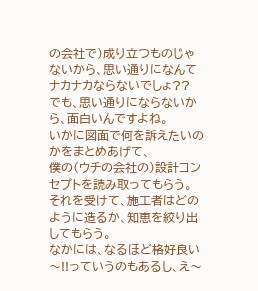の会社で)成り立つものじゃないから、思い通りになんてナカナカならないでしょ??
でも、思い通りにならないから、面白いんですよね。
いかに図面で何を訴えたいのかをまとめあげて、
僕の(ウチの会社の)設計コンセプトを読み取ってもらう。
それを受けて、施工者はどのように造るか、知恵を絞り出してもらう。
なかには、なるほど格好良い〜!!っていうのもあるし、え〜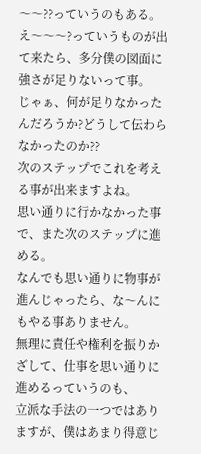〜〜??っていうのもある。
え〜〜〜?っていうものが出て来たら、多分僕の図面に強さが足りないって事。
じゃぁ、何が足りなかったんだろうか?どうして伝わらなかったのか??
次のステップでこれを考える事が出来ますよね。
思い通りに行かなかった事で、また次のステップに進める。
なんでも思い通りに物事が進んじゃったら、な〜んにもやる事ありません。
無理に責任や権利を振りかざして、仕事を思い通りに進めるっていうのも、
立派な手法の一つではありますが、僕はあまり得意じ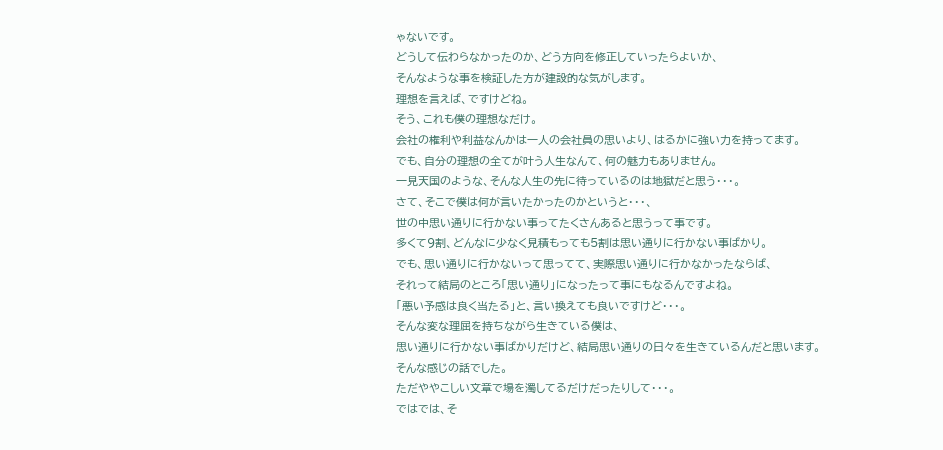ゃないです。
どうして伝わらなかったのか、どう方向を修正していったらよいか、
そんなような事を検証した方が建設的な気がします。
理想を言えば、ですけどね。
そう、これも僕の理想なだけ。
会社の権利や利益なんかは一人の会社員の思いより、はるかに強い力を持ってます。
でも、自分の理想の全てが叶う人生なんて、何の魅力もありません。
一見天国のような、そんな人生の先に待っているのは地獄だと思う・・・。
さて、そこで僕は何が言いたかったのかというと・・・、
世の中思い通りに行かない事ってたくさんあると思うって事です。
多くて9割、どんなに少なく見積もっても5割は思い通りに行かない事ばかり。
でも、思い通りに行かないって思ってて、実際思い通りに行かなかったならば、
それって結局のところ「思い通り」になったって事にもなるんですよね。
「悪い予感は良く当たる」と、言い換えても良いですけど・・・。
そんな変な理屈を持ちながら生きている僕は、
思い通りに行かない事ばかりだけど、結局思い通りの日々を生きているんだと思います。
そんな感じの話でした。
ただややこしい文章で場を濁してるだけだったりして・・・。
ではでは、そ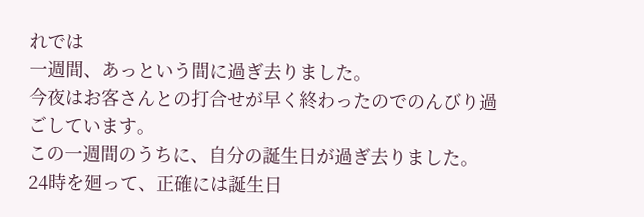れでは
一週間、あっという間に過ぎ去りました。
今夜はお客さんとの打合せが早く終わったのでのんびり過ごしています。
この一週間のうちに、自分の誕生日が過ぎ去りました。
24時を廻って、正確には誕生日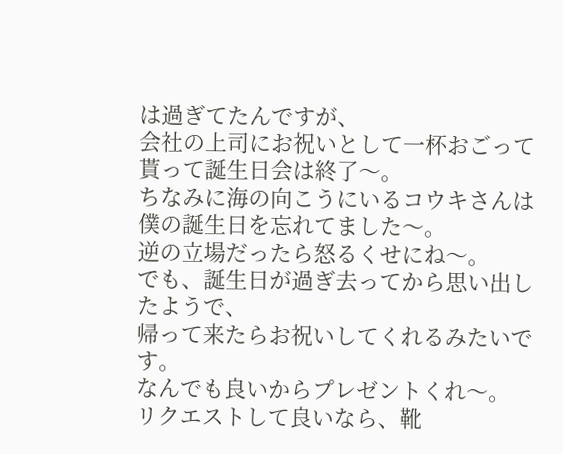は過ぎてたんですが、
会社の上司にお祝いとして一杯おごって貰って誕生日会は終了〜。
ちなみに海の向こうにいるコウキさんは僕の誕生日を忘れてました〜。
逆の立場だったら怒るくせにね〜。
でも、誕生日が過ぎ去ってから思い出したようで、
帰って来たらお祝いしてくれるみたいです。
なんでも良いからプレゼントくれ〜。
リクエストして良いなら、靴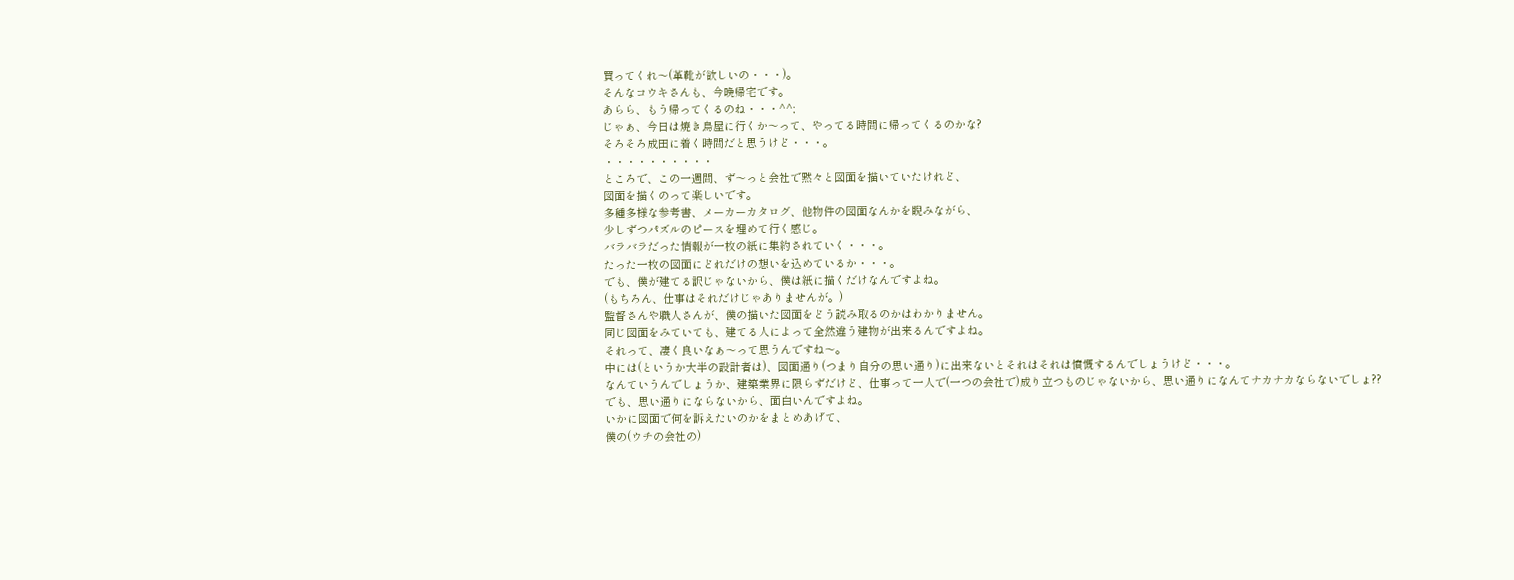買ってくれ〜(革靴が欲しいの・・・)。
そんなコウキさんも、今晩帰宅です。
あらら、もう帰ってくるのね・・・^^;
じゃぁ、今日は焼き鳥屋に行くか〜って、やってる時間に帰ってくるのかな?
そろそろ成田に着く時間だと思うけど・・・。
・・・・・・・・・・
ところで、この一週間、ず〜っと会社で黙々と図面を描いていたけれど、
図面を描くのって楽しいです。
多種多様な参考書、メーカーカタログ、他物件の図面なんかを睨みながら、
少しずつパズルのピースを埋めて行く感じ。
バラバラだった情報が一枚の紙に集約されていく・・・。
たった一枚の図面にどれだけの想いを込めているか・・・。
でも、僕が建てる訳じゃないから、僕は紙に描くだけなんですよね。
(もちろん、仕事はそれだけじゃありませんが。)
監督さんや職人さんが、僕の描いた図面をどう読み取るのかはわかりません。
同じ図面をみていても、建てる人によって全然違う建物が出来るんですよね。
それって、凄く良いなぁ〜って思うんですね〜。
中には(というか大半の設計者は)、図面通り(つまり自分の思い通り)に出来ないとそれはそれは憤慨するんでしょうけど・・・。
なんていうんでしょうか、建築業界に限らずだけど、仕事って一人で(一つの会社で)成り立つものじゃないから、思い通りになんてナカナカならないでしょ??
でも、思い通りにならないから、面白いんですよね。
いかに図面で何を訴えたいのかをまとめあげて、
僕の(ウチの会社の)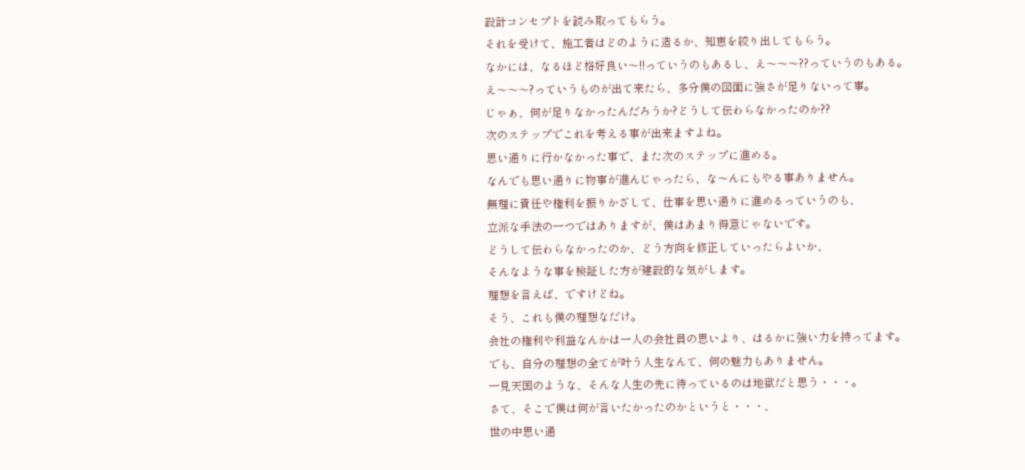設計コンセプトを読み取ってもらう。
それを受けて、施工者はどのように造るか、知恵を絞り出してもらう。
なかには、なるほど格好良い〜!!っていうのもあるし、え〜〜〜??っていうのもある。
え〜〜〜?っていうものが出て来たら、多分僕の図面に強さが足りないって事。
じゃぁ、何が足りなかったんだろうか?どうして伝わらなかったのか??
次のステップでこれを考える事が出来ますよね。
思い通りに行かなかった事で、また次のステップに進める。
なんでも思い通りに物事が進んじゃったら、な〜んにもやる事ありません。
無理に責任や権利を振りかざして、仕事を思い通りに進めるっていうのも、
立派な手法の一つではありますが、僕はあまり得意じゃないです。
どうして伝わらなかったのか、どう方向を修正していったらよいか、
そんなような事を検証した方が建設的な気がします。
理想を言えば、ですけどね。
そう、これも僕の理想なだけ。
会社の権利や利益なんかは一人の会社員の思いより、はるかに強い力を持ってます。
でも、自分の理想の全てが叶う人生なんて、何の魅力もありません。
一見天国のような、そんな人生の先に待っているのは地獄だと思う・・・。
さて、そこで僕は何が言いたかったのかというと・・・、
世の中思い通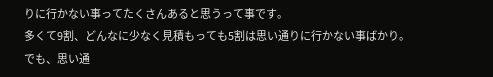りに行かない事ってたくさんあると思うって事です。
多くて9割、どんなに少なく見積もっても5割は思い通りに行かない事ばかり。
でも、思い通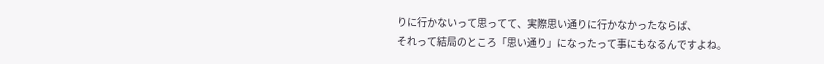りに行かないって思ってて、実際思い通りに行かなかったならば、
それって結局のところ「思い通り」になったって事にもなるんですよね。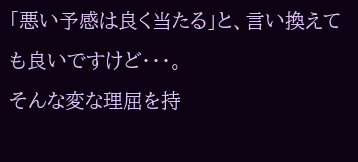「悪い予感は良く当たる」と、言い換えても良いですけど・・・。
そんな変な理屈を持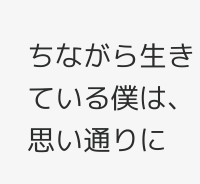ちながら生きている僕は、
思い通りに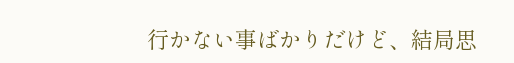行かない事ばかりだけど、結局思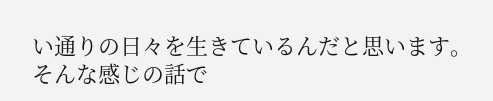い通りの日々を生きているんだと思います。
そんな感じの話で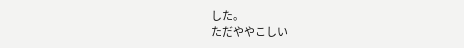した。
ただややこしい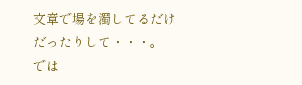文章で場を濁してるだけだったりして・・・。
では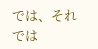では、それでは